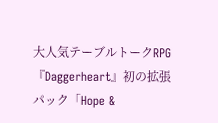大人気テーブルトークRPG『Daggerheart』初の拡張パック「Hope &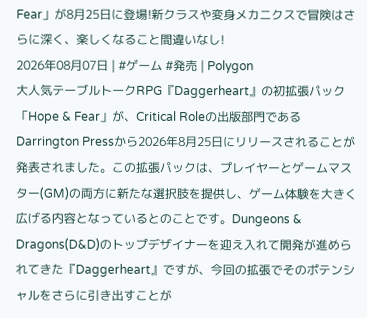Fear」が8月25日に登場!新クラスや変身メカニクスで冒険はさらに深く、楽しくなること間違いなし!
2026年08月07日 | #ゲーム #発売 | Polygon
大人気テーブルトークRPG『Daggerheart』の初拡張パック「Hope & Fear」が、Critical Roleの出版部門であるDarrington Pressから2026年8月25日にリリースされることが発表されました。この拡張パックは、プレイヤーとゲームマスター(GM)の両方に新たな選択肢を提供し、ゲーム体験を大きく広げる内容となっているとのことです。Dungeons & Dragons(D&D)のトップデザイナーを迎え入れて開発が進められてきた『Daggerheart』ですが、今回の拡張でそのポテンシャルをさらに引き出すことが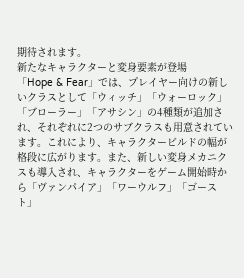期待されます。
新たなキャラクターと変身要素が登場
「Hope & Fear」では、プレイヤー向けの新しいクラスとして「ウィッチ」「ウォーロック」「ブローラー」「アサシン」の4種類が追加され、それぞれに2つのサブクラスも用意されています。これにより、キャラクタービルドの幅が格段に広がります。また、新しい変身メカニクスも導入され、キャラクターをゲーム開始時から「ヴァンパイア」「ワーウルフ」「ゴースト」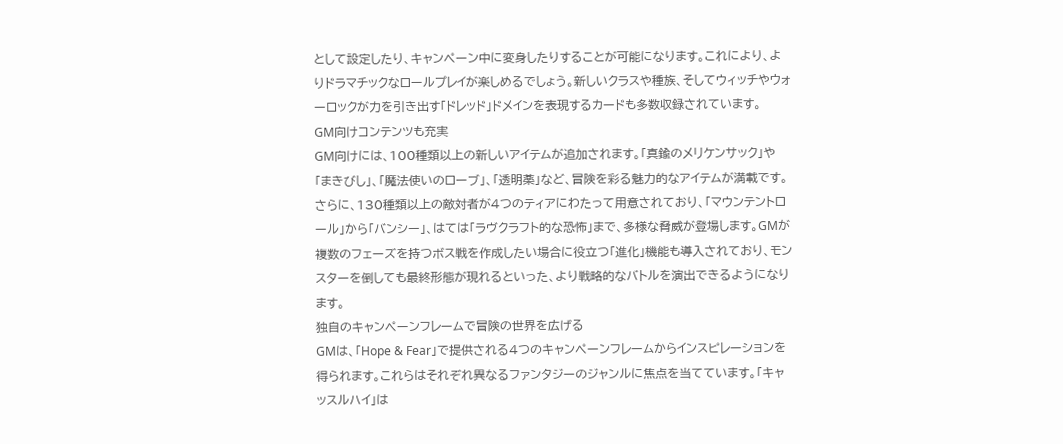として設定したり、キャンペーン中に変身したりすることが可能になります。これにより、よりドラマチックなロールプレイが楽しめるでしょう。新しいクラスや種族、そしてウィッチやウォーロックが力を引き出す「ドレッド」ドメインを表現するカードも多数収録されています。
GM向けコンテンツも充実
GM向けには、100種類以上の新しいアイテムが追加されます。「真鍮のメリケンサック」や「まきびし」、「魔法使いのローブ」、「透明薬」など、冒険を彩る魅力的なアイテムが満載です。さらに、130種類以上の敵対者が4つのティアにわたって用意されており、「マウンテントロール」から「バンシー」、はては「ラヴクラフト的な恐怖」まで、多様な脅威が登場します。GMが複数のフェーズを持つボス戦を作成したい場合に役立つ「進化」機能も導入されており、モンスターを倒しても最終形態が現れるといった、より戦略的なバトルを演出できるようになります。
独自のキャンペーンフレームで冒険の世界を広げる
GMは、「Hope & Fear」で提供される4つのキャンペーンフレームからインスピレーションを得られます。これらはそれぞれ異なるファンタジーのジャンルに焦点を当てています。「キャッスルハイ」は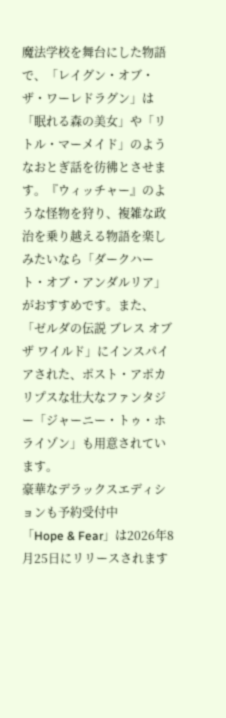魔法学校を舞台にした物語で、「レイグン・オブ・ザ・ワーレドラグン」は「眠れる森の美女」や「リトル・マーメイド」のようなおとぎ話を彷彿とさせます。『ウィッチャー』のような怪物を狩り、複雑な政治を乗り越える物語を楽しみたいなら「ダークハート・オブ・アンダルリア」がおすすめです。また、「ゼルダの伝説 ブレス オブ ザ ワイルド」にインスパイアされた、ポスト・アポカリプスな壮大なファンタジー「ジャーニー・トゥ・ホライゾン」も用意されています。
豪華なデラックスエディションも予約受付中
「Hope & Fear」は2026年8月25日にリリースされます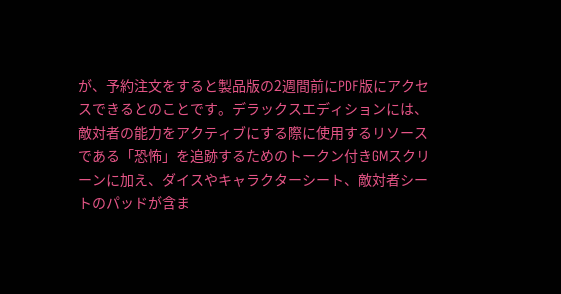が、予約注文をすると製品版の2週間前にPDF版にアクセスできるとのことです。デラックスエディションには、敵対者の能力をアクティブにする際に使用するリソースである「恐怖」を追跡するためのトークン付きGMスクリーンに加え、ダイスやキャラクターシート、敵対者シートのパッドが含ま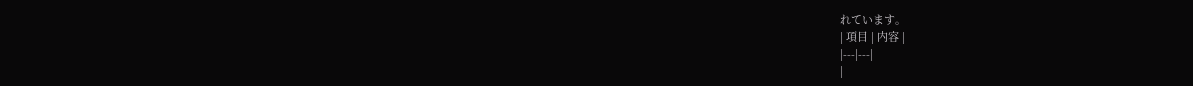れています。
| 項目 | 内容 |
|---|---|
|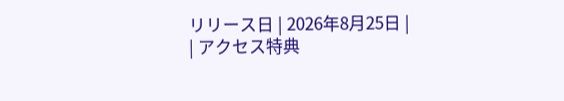リリース日 | 2026年8月25日 |
| アクセス特典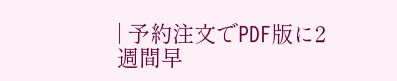| 予約注文でPDF版に2週間早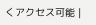くアクセス可能 |